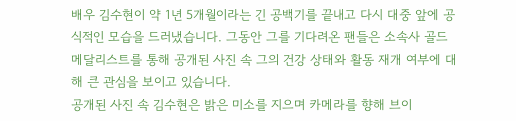배우 김수현이 약 1년 5개월이라는 긴 공백기를 끝내고 다시 대중 앞에 공식적인 모습을 드러냈습니다. 그동안 그를 기다려온 팬들은 소속사 골드메달리스트를 통해 공개된 사진 속 그의 건강 상태와 활동 재개 여부에 대해 큰 관심을 보이고 있습니다.
공개된 사진 속 김수현은 밝은 미소를 지으며 카메라를 향해 브이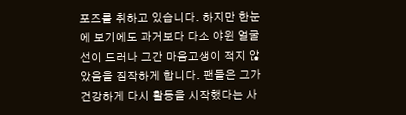포즈를 취하고 있습니다. 하지만 한눈에 보기에도 과거보다 다소 야윈 얼굴선이 드러나 그간 마음고생이 적지 않았음을 짐작하게 합니다. 팬들은 그가 건강하게 다시 활동을 시작했다는 사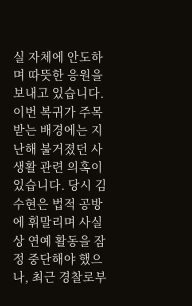실 자체에 안도하며 따뜻한 응원을 보내고 있습니다.
이번 복귀가 주목받는 배경에는 지난해 불거졌던 사생활 관련 의혹이 있습니다. 당시 김수현은 법적 공방에 휘말리며 사실상 연예 활동을 잠정 중단해야 했으나, 최근 경찰로부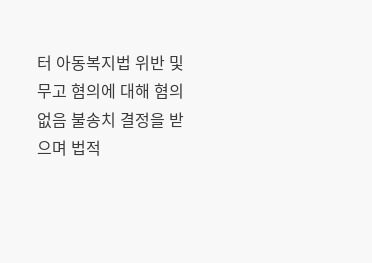터 아동복지법 위반 및 무고 혐의에 대해 혐의없음 불송치 결정을 받으며 법적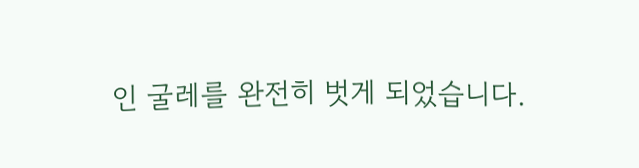인 굴레를 완전히 벗게 되었습니다.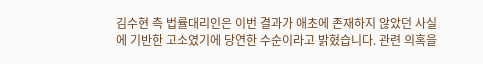김수현 측 법률대리인은 이번 결과가 애초에 존재하지 않았던 사실에 기반한 고소였기에 당연한 수순이라고 밝혔습니다. 관련 의혹을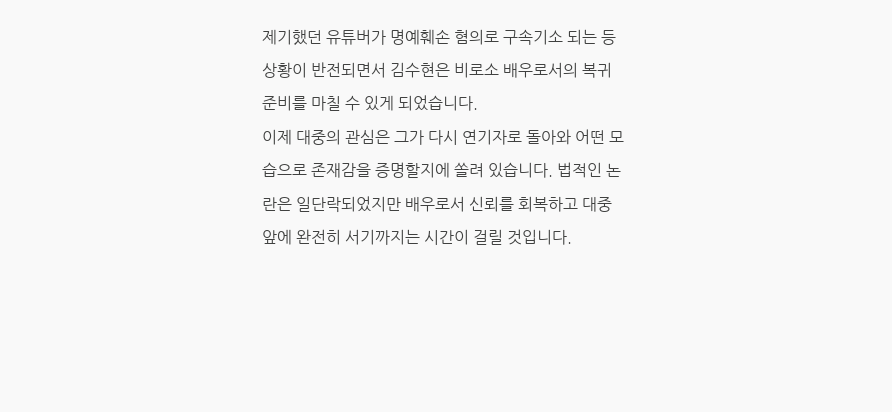제기했던 유튜버가 명예훼손 혐의로 구속기소 되는 등 상황이 반전되면서 김수현은 비로소 배우로서의 복귀 준비를 마칠 수 있게 되었습니다.
이제 대중의 관심은 그가 다시 연기자로 돌아와 어떤 모습으로 존재감을 증명할지에 쏠려 있습니다. 법적인 논란은 일단락되었지만 배우로서 신뢰를 회복하고 대중 앞에 완전히 서기까지는 시간이 걸릴 것입니다.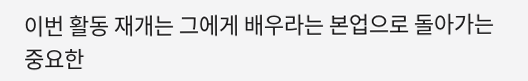이번 활동 재개는 그에게 배우라는 본업으로 돌아가는 중요한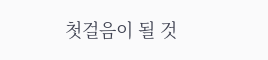첫걸음이 될 것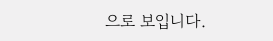으로 보입니다.